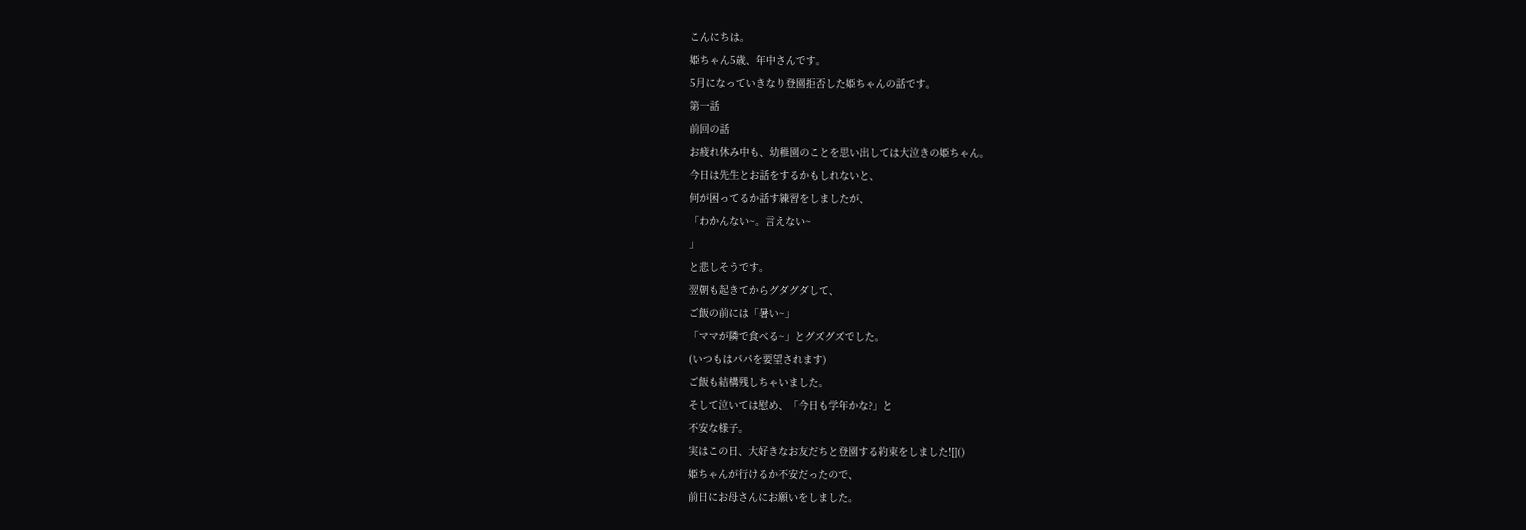こんにちは。
姫ちゃん5歳、年中さんです。
5月になっていきなり登園拒否した姫ちゃんの話です。
第一話
前回の話
お疲れ休み中も、幼稚園のことを思い出しては大泣きの姫ちゃん。
今日は先生とお話をするかもしれないと、
何が困ってるか話す練習をしましたが、
「わかんない~。言えない~
」
と悲しそうです。
翌朝も起きてからグダグダして、
ご飯の前には「暑い~」
「ママが隣で食べる~」とグズグズでした。
(いつもはパパを要望されます)
ご飯も結構残しちゃいました。
そして泣いては慰め、「今日も学年かな?」と
不安な様子。
実はこの日、大好きなお友だちと登園する約束をしました![]()
姫ちゃんが行けるか不安だったので、
前日にお母さんにお願いをしました。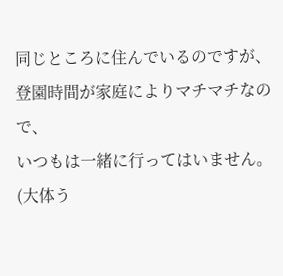同じところに住んでいるのですが、
登園時間が家庭によりマチマチなので、
いつもは一緒に行ってはいません。
(大体う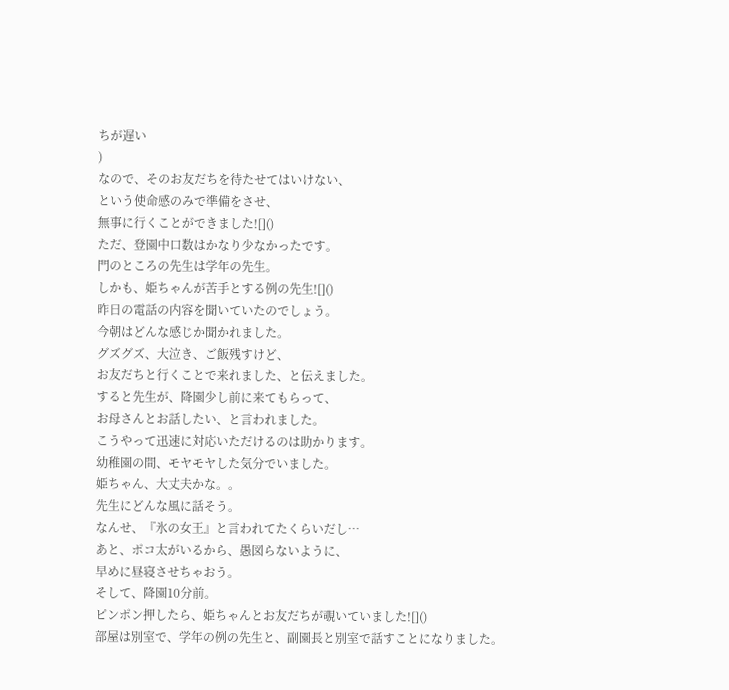ちが遅い
)
なので、そのお友だちを待たせてはいけない、
という使命感のみで準備をさせ、
無事に行くことができました![]()
ただ、登園中口数はかなり少なかったです。
門のところの先生は学年の先生。
しかも、姫ちゃんが苦手とする例の先生![]()
昨日の電話の内容を聞いていたのでしょう。
今朝はどんな感じか聞かれました。
グズグズ、大泣き、ご飯残すけど、
お友だちと行くことで来れました、と伝えました。
すると先生が、降園少し前に来てもらって、
お母さんとお話したい、と言われました。
こうやって迅速に対応いただけるのは助かります。
幼稚園の間、モヤモヤした気分でいました。
姫ちゃん、大丈夫かな。。
先生にどんな風に話そう。
なんせ、『氷の女王』と言われてたくらいだし…
あと、ポコ太がいるから、愚図らないように、
早めに昼寝させちゃおう。
そして、降園10分前。
ピンポン押したら、姫ちゃんとお友だちが覗いていました![]()
部屋は別室で、学年の例の先生と、副園長と別室で話すことになりました。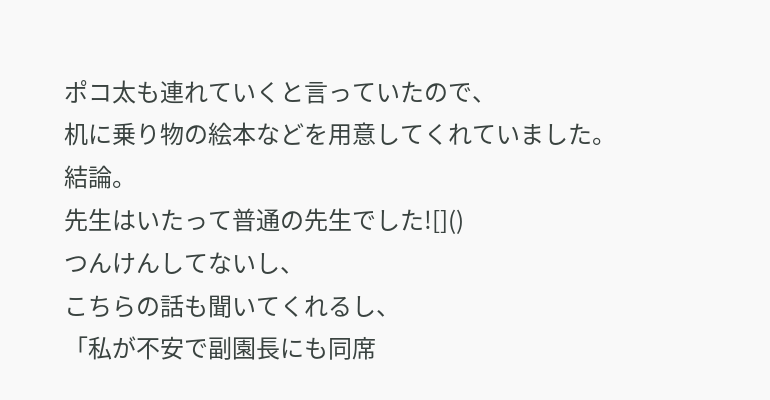ポコ太も連れていくと言っていたので、
机に乗り物の絵本などを用意してくれていました。
結論。
先生はいたって普通の先生でした![]()
つんけんしてないし、
こちらの話も聞いてくれるし、
「私が不安で副園長にも同席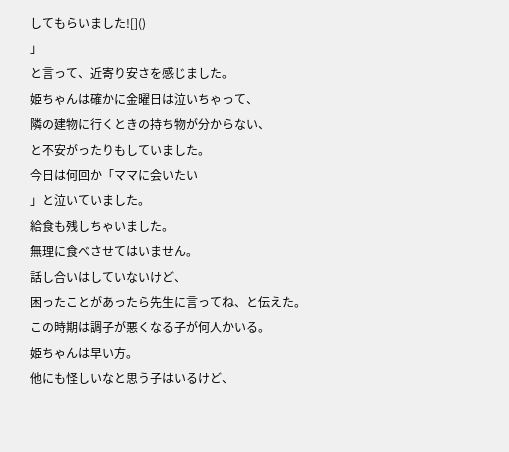してもらいました![]()
」
と言って、近寄り安さを感じました。
姫ちゃんは確かに金曜日は泣いちゃって、
隣の建物に行くときの持ち物が分からない、
と不安がったりもしていました。
今日は何回か「ママに会いたい
」と泣いていました。
給食も残しちゃいました。
無理に食べさせてはいません。
話し合いはしていないけど、
困ったことがあったら先生に言ってね、と伝えた。
この時期は調子が悪くなる子が何人かいる。
姫ちゃんは早い方。
他にも怪しいなと思う子はいるけど、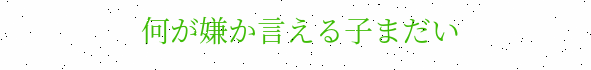何が嫌か言える子まだい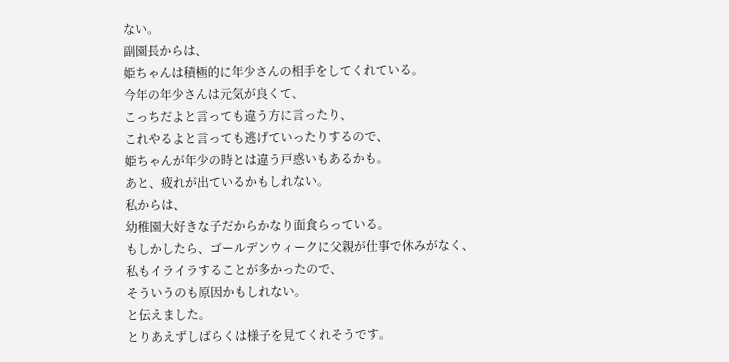ない。
副園長からは、
姫ちゃんは積極的に年少さんの相手をしてくれている。
今年の年少さんは元気が良くて、
こっちだよと言っても違う方に言ったり、
これやるよと言っても逃げていったりするので、
姫ちゃんが年少の時とは違う戸惑いもあるかも。
あと、疲れが出ているかもしれない。
私からは、
幼稚園大好きな子だからかなり面食らっている。
もしかしたら、ゴールデンウィークに父親が仕事で休みがなく、
私もイライラすることが多かったので、
そういうのも原因かもしれない。
と伝えました。
とりあえずしばらくは様子を見てくれそうです。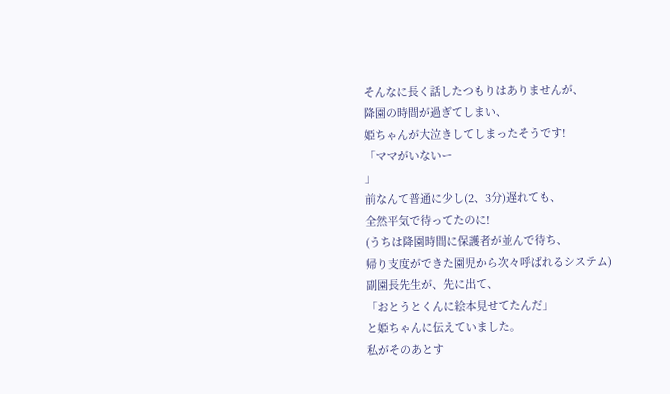そんなに長く話したつもりはありませんが、
降園の時間が過ぎてしまい、
姫ちゃんが大泣きしてしまったそうです!
「ママがいないー
」
前なんて普通に少し(2、3分)遅れても、
全然平気で待ってたのに!
(うちは降園時間に保護者が並んで待ち、
帰り支度ができた園児から次々呼ばれるシステム)
副園長先生が、先に出て、
「おとうとくんに絵本見せてたんだ」
と姫ちゃんに伝えていました。
私がそのあとす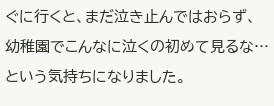ぐに行くと、まだ泣き止んではおらず、
幼稚園でこんなに泣くの初めて見るな…
という気持ちになりました。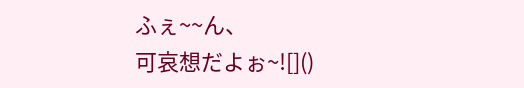ふぇ~~ん、
可哀想だよぉ~![]()